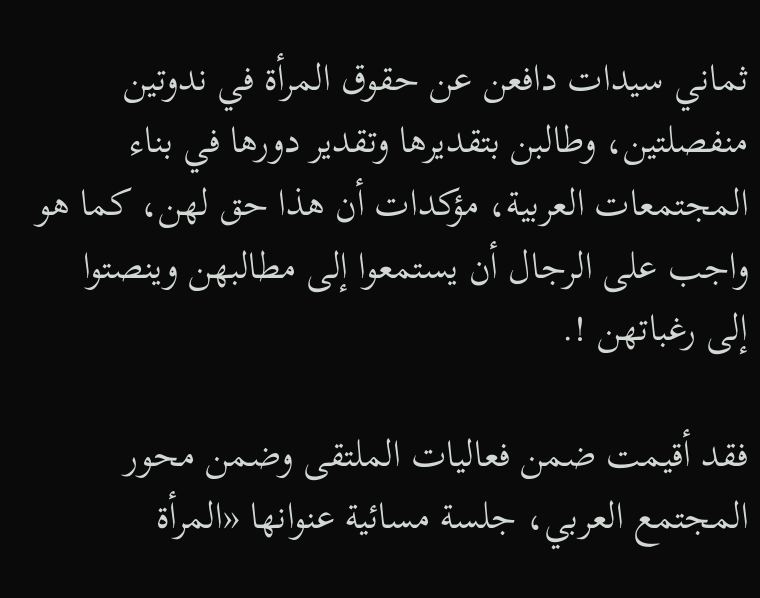ثماني سيدات دافعن عن حقوق المرأة في ندوتين منفصلتين، وطالبن بتقديرها وتقدير دورها في بناء المجتمعات العربية، مؤكدات أن هذا حق لهن، كما هو واجب على الرجال أن يستمعوا إلى مطالبهن وينصتوا إلى رغباتهن !.

فقد أقيمت ضمن فعاليات الملتقى وضمن محور المجتمع العربي، جلسة مسائية عنوانها «المرأة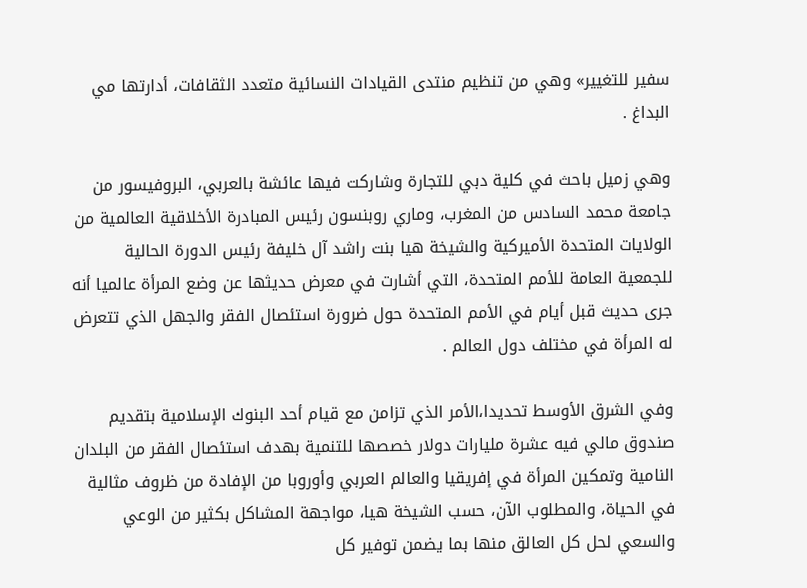سفير للتغيير» وهي من تنظيم منتدى القيادات النسائية متعدد الثقافات، أدارتها مي البداغ .

وهي زميل باحث في كلية دبي للتجارة وشاركت فيها عائشة بالعربي، البروفيسور من جامعة محمد السادس من المغرب، وماري روبنسون رئيس المبادرة الأخلاقية العالمية من الولايات المتحدة الأميركية والشيخة هيا بنت راشد آل خليفة رئيس الدورة الحالية للجمعية العامة للأمم المتحدة، التي أشارت في معرض حديثها عن وضع المرأة عالميا أنه جرى حديث قبل أيام في الأمم المتحدة حول ضرورة استئصال الفقر والجهل الذي تتعرض له المرأة في مختلف دول العالم .

وفي الشرق الأوسط تحديدا،الأمر الذي تزامن مع قيام أحد البنوك الإسلامية بتقديم صندوق مالي فيه عشرة مليارات دولار خصصها للتنمية بهدف استئصال الفقر من البلدان النامية وتمكين المرأة في إفريقيا والعالم العربي وأوروبا من الإفادة من ظروف مثالية في الحياة، والمطلوب الآن، حسب الشيخة هيا، مواجهة المشاكل بكثير من الوعي والسعي لحل كل العالق منها بما يضمن توفير كل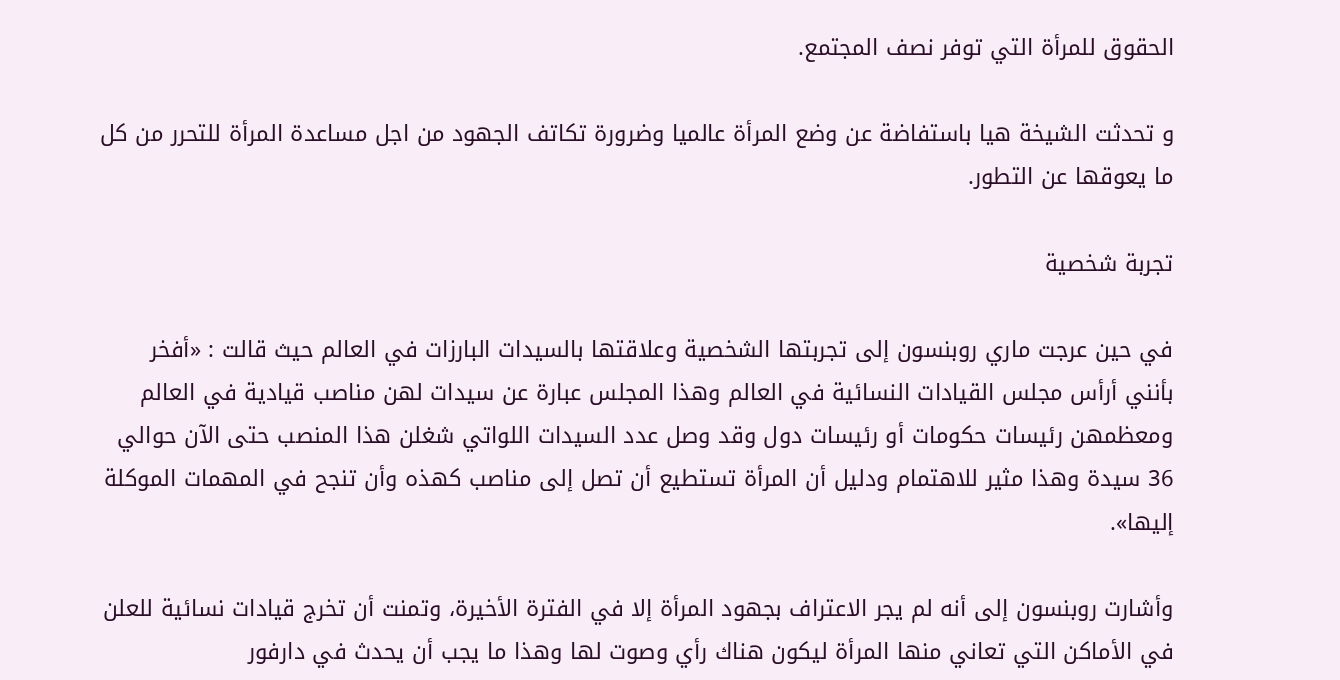الحقوق للمرأة التي توفر نصف المجتمع.

و تحدثت الشيخة هيا باستفاضة عن وضع المرأة عالميا وضرورة تكاتف الجهود من اجل مساعدة المرأة للتحرر من كل ما يعوقها عن التطور.

تجربة شخصية

في حين عرجت ماري روبنسون إلى تجربتها الشخصية وعلاقتها بالسيدات البارزات في العالم حيث قالت : «أفخر بأنني أرأس مجلس القيادات النسائية في العالم وهذا المجلس عبارة عن سيدات لهن مناصب قيادية في العالم ومعظمهن رئيسات حكومات أو رئيسات دول وقد وصل عدد السيدات اللواتي شغلن هذا المنصب حتى الآن حوالي 36 سيدة وهذا مثير للاهتمام ودليل أن المرأة تستطيع أن تصل إلى مناصب كهذه وأن تنجح في المهمات الموكلة إليها».

وأشارت روبنسون إلى أنه لم يجر الاعتراف بجهود المرأة إلا في الفترة الأخيرة، وتمنت أن تخرج قيادات نسائية للعلن في الأماكن التي تعاني منها المرأة ليكون هناك رأي وصوت لها وهذا ما يجب أن يحدث في دارفور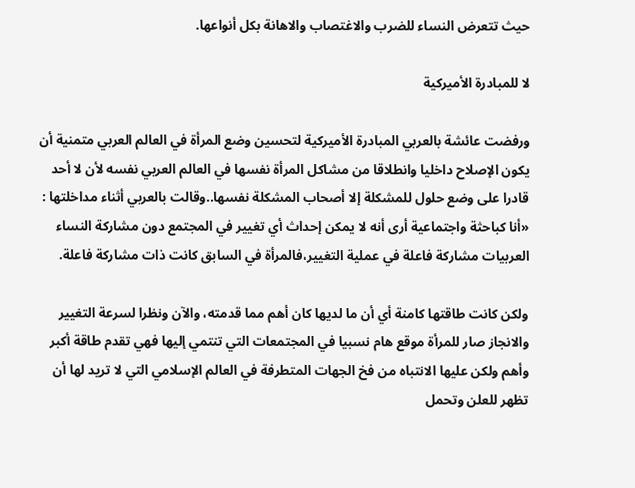حيث تتعرض النساء للضرب والاغتصاب والاهانة بكل أنواعها.

لا للمبادرة الأميركية

ورفضت عائشة بالعربي المبادرة الأميركية لتحسين وضع المرأة في العالم العربي متمنية أن يكون الإصلاح داخليا وانطلاقا من مشاكل المرأة نفسها في العالم العربي نفسه لأن لا أحد قادرا على وضع حلول للمشكلة إلا أصحاب المشكلة نفسها..وقالت بالعربي أثناء مداخلتها : «أنا كباحثة واجتماعية أرى أنه لا يمكن إحداث أي تغيير في المجتمع دون مشاركة النساء العربيات مشاركة فاعلة في عملية التغيير،فالمرأة في السابق كانت ذات مشاركة فاعلة.

ولكن كانت طاقتها كامنة أي أن ما لديها كان أهم مما قدمته، والآن ونظرا لسرعة التغيير والانجاز صار للمرأة موقع هام نسبيا في المجتمعات التي تنتمي إليها فهي تقدم طاقة أكبر وأهم ولكن عليها الانتباه من فخ الجهات المتطرفة في العالم الإسلامي التي لا تريد لها أن تظهر للعلن وتحمل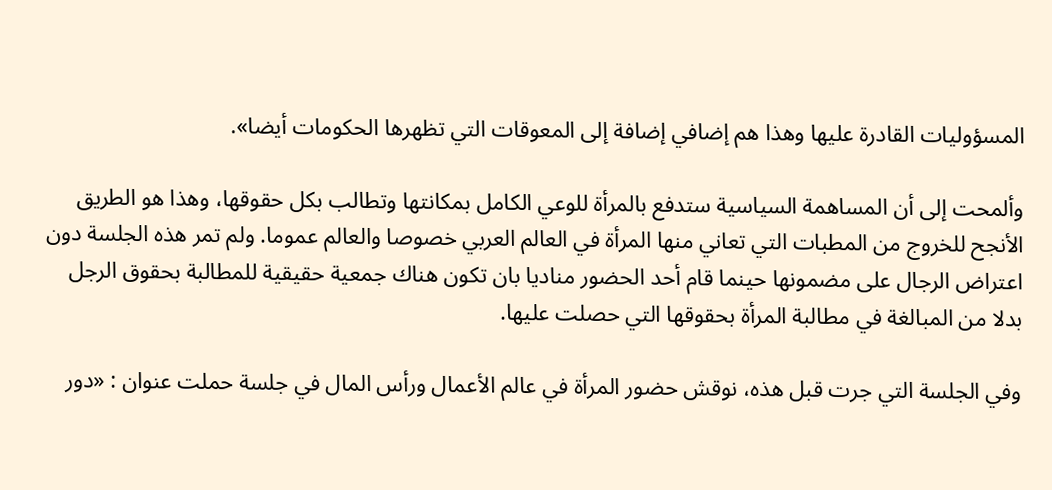المسؤوليات القادرة عليها وهذا هم إضافي إضافة إلى المعوقات التي تظهرها الحكومات أيضا».

وألمحت إلى أن المساهمة السياسية ستدفع بالمرأة للوعي الكامل بمكانتها وتطالب بكل حقوقها، وهذا هو الطريق الأنجح للخروج من المطبات التي تعاني منها المرأة في العالم العربي خصوصا والعالم عموما. ولم تمر هذه الجلسة دون اعتراض الرجال على مضمونها حينما قام أحد الحضور مناديا بان تكون هناك جمعية حقيقية للمطالبة بحقوق الرجل بدلا من المبالغة في مطالبة المرأة بحقوقها التي حصلت عليها.

وفي الجلسة التي جرت قبل هذه، نوقش حضور المرأة في عالم الأعمال ورأس المال في جلسة حملت عنوان : «دور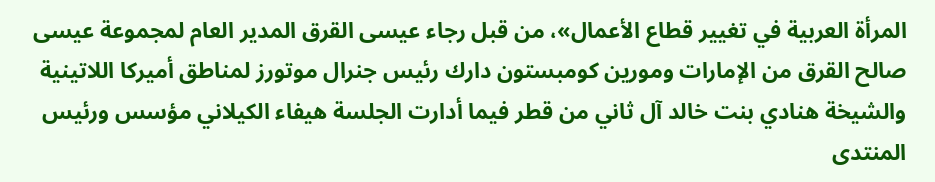المرأة العربية في تغيير قطاع الأعمال»، من قبل رجاء عيسى القرق المدير العام لمجموعة عيسى صالح القرق من الإمارات ومورين كومبستون دارك رئيس جنرال موتورز لمناطق أميركا اللاتينية والشيخة هنادي بنت خالد آل ثاني من قطر فيما أدارت الجلسة هيفاء الكيلاني مؤسس ورئيس المنتدى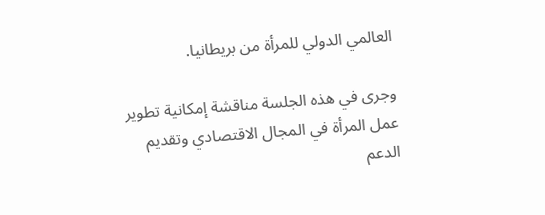العالمي الدولي للمرأة من بريطانيا.

وجرى في هذه الجلسة مناقشة إمكانية تطوير عمل المرأة في المجال الاقتصادي وتقديم الدعم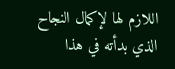اللازم لها لإكمال النجاح الذي بدأته في هذا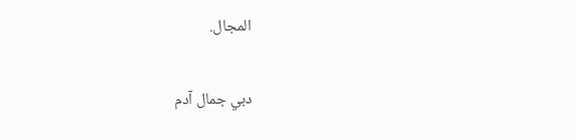المجال.

دبي جمال آدم